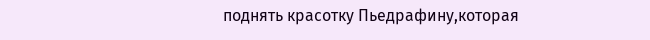поднять красотку Пьедрафину,которая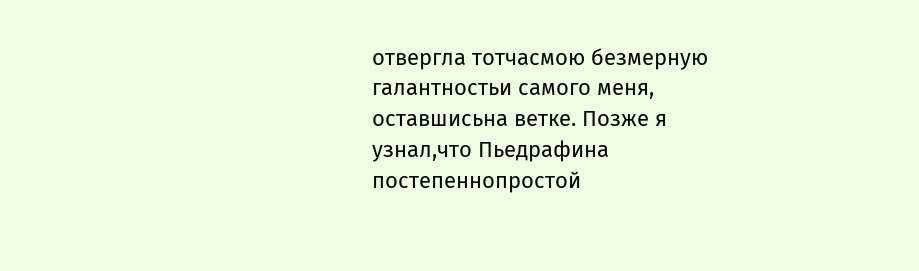отвергла тотчасмою безмерную галантностьи самого меня, оставшисьна ветке. Позже я узнал,что Пьедрафина постепеннопростой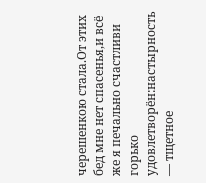черешенкою стала.От этих бед мне нет спасенья,и всё же я печально счастливи горько удовлетворён:настырность — тщетное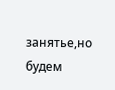занятье,но будем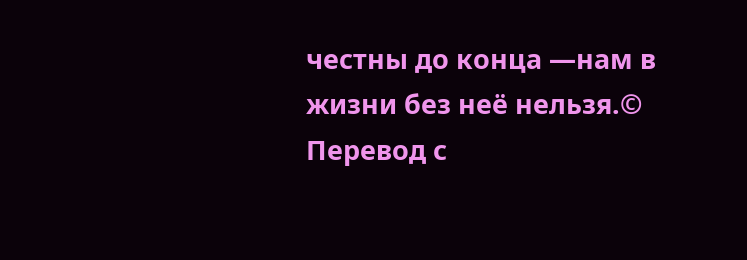честны до конца —нам в жизни без неё нельзя.© Перевод с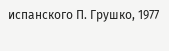испанского П. Грушко, 1977